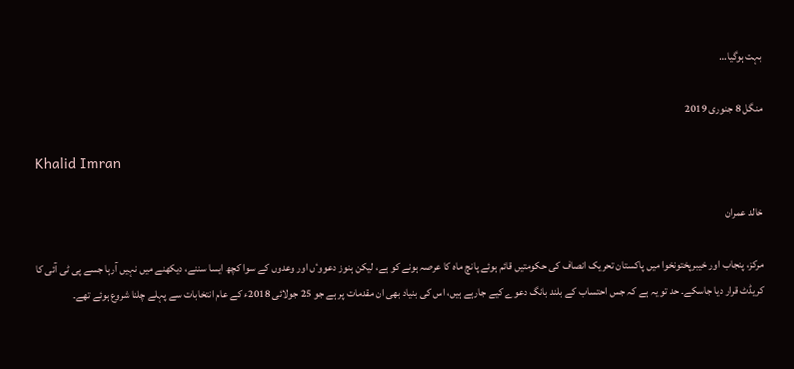بہت ہوگیا…

منگل 8 جنوری 2019

Khalid Imran

خالد عمران

مرکز، پنجاب اور خیبرپختونخوا میں پاکستان تحریک انصاف کی حکومتیں قائم ہوئے پانچ ماہ کا عرصہ ہونے کو ہے، لیکن ہنوز دعووٴں اور وعدوں کے سوا کچھ ایسا سننے، دیکھنے میں نہیں آرہا جسے پی ٹی آئی کا کریڈٹ قرار دیا جاسکے۔ حد تو یہ ہے کہ جس احتساب کے بلند بانگ دعوے کیے جارہے ہیں، اس کی بنیاد بھی ان مقدمات پر ہے جو 25 جولائی 2018ء کے عام انتخابات سے پہلے چلنا شروع ہوئے تھے۔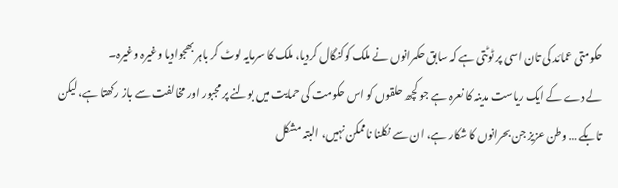حکومتی عمائد کی تان اسی پر ٹوٹتی ہے کہ سابق حکمرانوں نے ملک کوکنگال کردیا، ملک کا سرمایہ لوٹ کر باہر بھجوادیا وغیرہ وغیرہ۔
لے دے کے ایک ریاست مدینہ کا نعرہ ہے جو کچھ حلقوں کو اس حکومت کی حمایت میں بولنے پر مجبور اور مخالفت سے باز رکھتا ہے، لیکن تابکے … وطن عزیز جن بحرانوں کا شکار ہے، ان سے نکلنا ناممکن نہیں، البتہ مشکل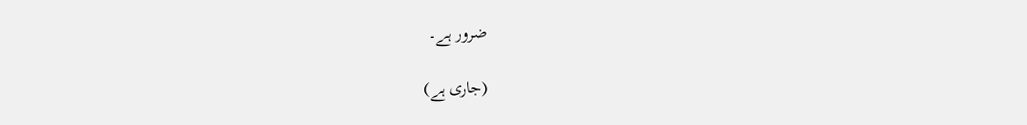ضرور ہے۔

(جاری ہے)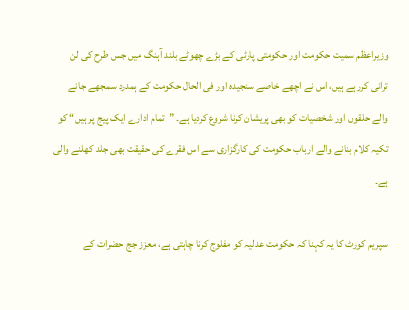وزیراعظم سمیت حکومت اور حکومتی پارٹی کے بڑے چھوٹے بلند آہنگ میں جس طرح کی لن ترانی کررہے ہیں، اس نے اچھے خاصے سنجیدہ اور فی الحال حکومت کے ہمدرد سمجھے جانے والے حلقوں اور شخصیات کو بھی پریشان کرنا شروع کردیا ہے۔ ”تمام ادارے ایک پیج پر ہیں“ کو تکیہ کلام بنانے والے ارباب حکومت کی کارگزاری سے اس فقرے کی حقیقت بھی جلد کھلنے والی ہے۔

سپریم کورٹ کا یہ کہنا کہ حکومت عدلیہ کو مفلوج کرنا چاہتی ہے، معزز جج حضرات کے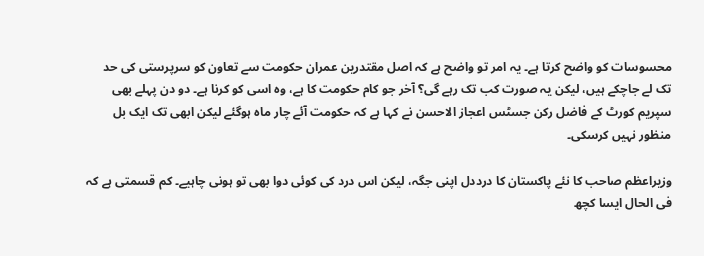محسوسات کو واضح کرتا ہے۔ یہ امر تو واضح ہے کہ اصل مقتدرین عمران حکومت سے تعاون کو سرپرستی کی حد تک لے جاچکے ہیں، لیکن یہ صورت کب تک رہے گی؟ آخر جو کام حکومت کا ہے، وہ اسی کو کرنا ہے۔ دو دن پہلے بھی سپریم کورٹ کے فاضل رکن جسٹس اعجاز الاحسن نے کہا ہے کہ حکومت آئے چار ماہ ہوگئے لیکن ابھی تک ایک بل منظور نہیں کرسکی۔

وزیراعظم صاحب کا نئے پاکستان کا درددل اپنی جگہ، لیکن اس درد کی کوئی دوا بھی تو ہونی چاہیے۔ کم قسمتی ہے کہ فی الحال ایسا کچھ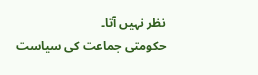نظر نہیں آتا۔
حکومتی جماعت کی سیاست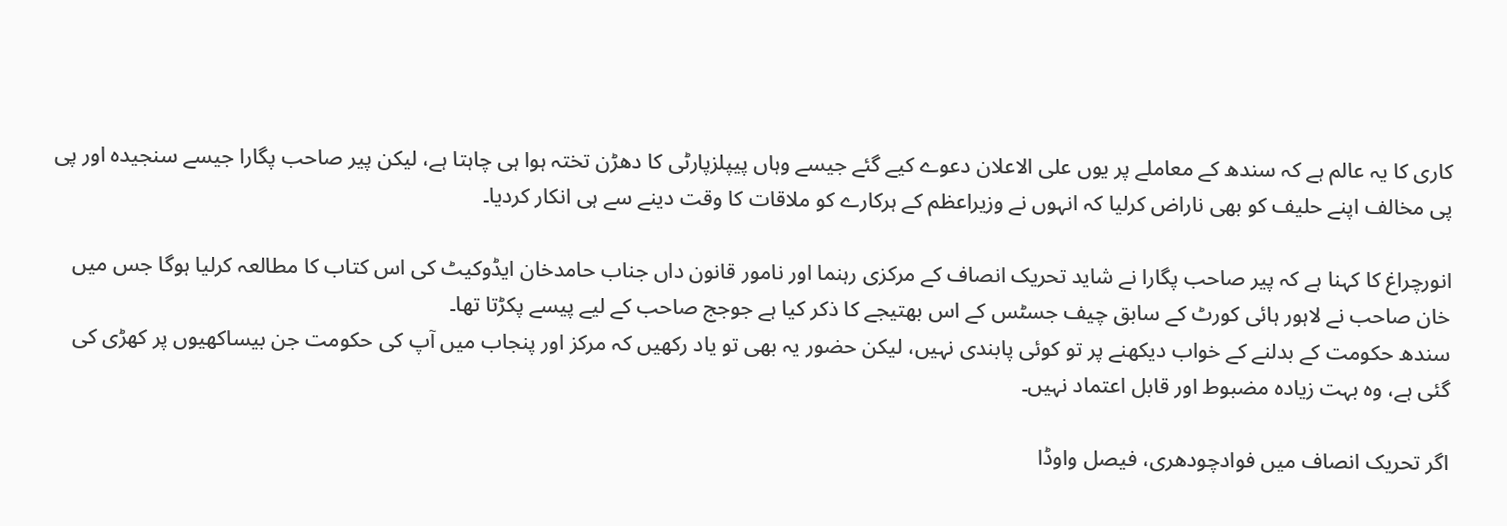کاری کا یہ عالم ہے کہ سندھ کے معاملے پر یوں علی الاعلان دعوے کیے گئے جیسے وہاں پیپلزپارٹی کا دھڑن تختہ ہوا ہی چاہتا ہے، لیکن پیر صاحب پگارا جیسے سنجیدہ اور پی پی مخالف اپنے حلیف کو بھی ناراض کرلیا کہ انہوں نے وزیراعظم کے ہرکارے کو ملاقات کا وقت دینے سے ہی انکار کردیا۔

انورچراغ کا کہنا ہے کہ پیر صاحب پگارا نے شاید تحریک انصاف کے مرکزی رہنما اور نامور قانون داں جناب حامدخان ایڈوکیٹ کی اس کتاب کا مطالعہ کرلیا ہوگا جس میں خان صاحب نے لاہور ہائی کورٹ کے سابق چیف جسٹس کے اس بھتیجے کا ذکر کیا ہے جوجج صاحب کے لیے پیسے پکڑتا تھا۔
سندھ حکومت کے بدلنے کے خواب دیکھنے پر تو کوئی پابندی نہیں، لیکن حضور یہ بھی تو یاد رکھیں کہ مرکز اور پنجاب میں آپ کی حکومت جن بیساکھیوں پر کھڑی کی گئی ہے، وہ بہت زیادہ مضبوط اور قابل اعتماد نہیں۔

اگر تحریک انصاف میں فوادچودھری، فیصل واوڈا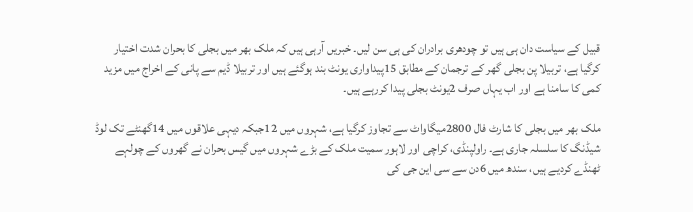قبیل کے سیاست دان ہی ہیں تو چودھری برادران کی ہی سن لیں۔ خبریں آرہی ہیں کہ ملک بھر میں بجلی کا بحران شدت اختیار کرگیا ہے، تربیلا پن بجلی گھر کے ترجمان کے مطابق 15پیداواری یونٹ بند ہوگئے ہیں اور تربیلا ڈیم سے پانی کے اخراج میں مزید کمی کا سامنا ہے اور اب یہاں صرف 2یونٹ بجلی پیدا کررہے ہیں۔

ملک بھر میں بجلی کا شارٹ فال 2800میگاواٹ سے تجاوز کرگیا ہے، شہروں میں 12جبکہ دیہی علاقوں میں 14گھنٹے تک لوڈ شیڈنگ کا سلسلہ جاری ہے۔ راولپنڈی، کراچی اور لاہور سمیت ملک کے بڑے شہروں میں گیس بحران نے گھروں کے چولہے ٹھنڈے کردیے ہیں، سندھ میں 6دن سے سی این جی کی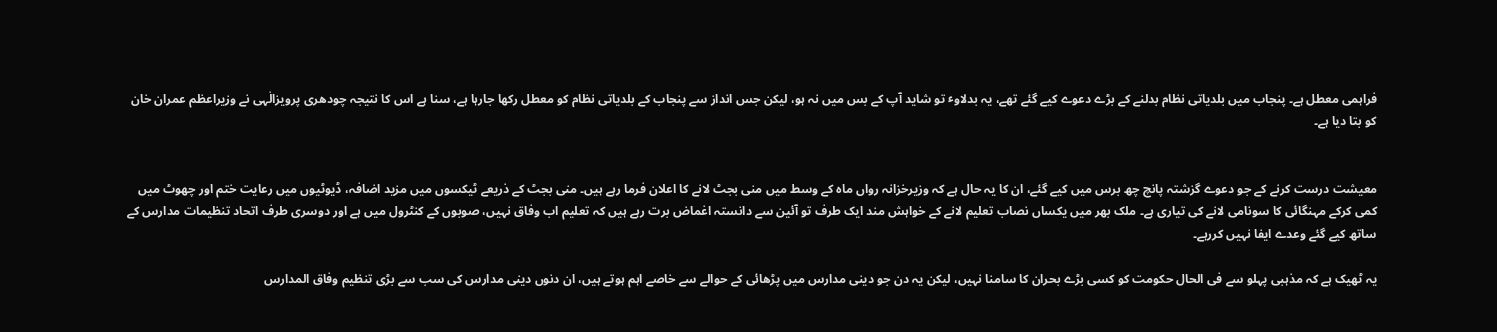فراہمی معطل ہے۔ پنجاب میں بلدیاتی نظام بدلنے کے بڑے دعوے کیے گئے تھے، یہ بدلاوٴ تو شاید آپ کے بس میں نہ ہو، لیکن جس انداز سے پنجاب کے بلدیاتی نظام کو معطل رکھا جارہا ہے، سنا ہے اس کا نتیجہ چودھری پرویزالٰہی نے وزیراعظم عمران خان کو بتا دیا ہے۔


معیشت درست کرنے کے جو دعوے گزشتہ پانچ چھ برس میں کیے گئے، ان کا یہ حال ہے کہ وزیرخزانہ رواں ماہ کے وسط میں منی بجٹ لانے کا اعلان فرما رہے ہیں۔ منی بجٹ کے ذریعے ٹیکسوں میں مزید اضافہ، ڈیوٹیوں میں رعایت ختم اور چھوٹ میں کمی کرکے مہنگائی کا سونامی لانے کی تیاری ہے۔ ملک بھر میں یکساں نصاب تعلیم لانے کے خواہش مند ایک طرف تو آئین سے دانستہ اغماض برت رہے ہیں کہ تعلیم اب وفاق نہیں، صوبوں کے کنٹرول میں ہے اور دوسری طرف اتحاد تنظیمات مدارس کے ساتھ کیے گئے وعدے ایفا نہیں کررہے۔

یہ ٹھیک ہے کہ مذہبی پہلو سے فی الحال حکومت کو کسی بڑے بحران کا سامنا نہیں، لیکن یہ دن جو دینی مدارس میں پڑھائی کے حوالے سے خاصے اہم ہوتے ہیں، ان دنوں دینی مدارس کی سب سے بڑی تنظیم وفاق المدارس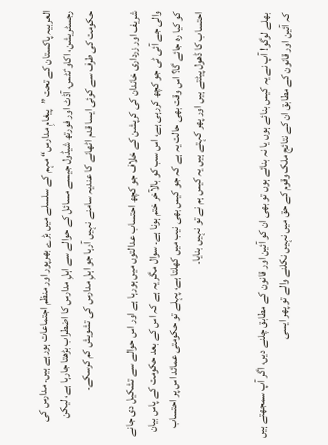العربیہ پاکستان کے تحت ”پیغامِ مدارس“ مہم کے سلسلے میں بڑے بھرپور اور منظم اجتماعات ہورہے ہیں۔ مدارس کی رجسٹریشن، اکاوٴنٹس، آڈٹ اور فورتھ شیڈول جیسے مسائل کے حوالے سے اہلِ مدارس کا اضطراب بڑھتا جارہا ہے، لیکن حکومت کی طرف سے کوئی ایسا قدم اٹھانے کا عندیہ سامنے نہیں آرہا جو اہلِ مدارس کی تشویش کم کرسکے۔

شریف اور زرداری خاندان کی کرپشن کے خلاف جو کچھ احتساب عدالتوں میں ہورہا ہے اور اس حوالے سے تشکیل دی جانے والی جے آئی ٹی جو کچھ کررہی ہے، اس سب کو بالآخر ختم ہونا ہے۔ سوال مگر یہ ہے کہ اس کے بعد حکومت کے پاس بیان کو کیا رہ جائے گا؟ اس وقت بھی حالت یہ ہے کہ جو کیس بھی نیب میں کھلتا ہے، پہلے تو حکومتی عمائد اس پر احتساب احتساب کا ڈھول پیٹتے ہیں اور پھر کہتے ہیں یہ کیس ہم نے تو نہیں بنایا۔


بھلے لوگو! آپ نے یہ کیس بنائے ہوں یا نہ بنائے ہوں تو بھی ان کو آئین اور قانون کے مطابق چلنے دیں، اگر آپ سمجھتے ہیں کہ آئین اور قانون کے مطابق ان کے نتائج ملک وقوم کے حق میں نہیں نکلنے والے تو پھر ایسی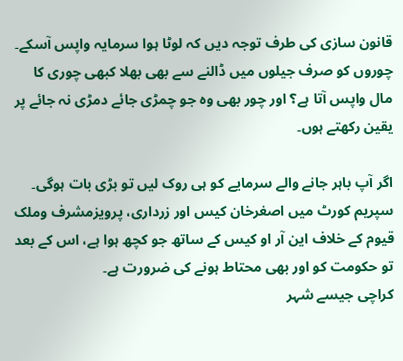قانون سازی کی طرف توجہ دیں کہ لوٹا ہوا سرمایہ واپس آسکے۔ چوروں کو صرف جیلوں میں ڈالنے سے بھی بھلا کبھی چوری کا مال واپس آتا ہے؟ اور چور بھی وہ جو چمڑی جائے دمڑی نہ جائے پر یقین رکھتے ہوں۔

اگر آپ باہر جانے والے سرمایے کو ہی روک لیں تو بڑی بات ہوگی۔ سپریم کورٹ میں اصغرخان کیس اور زرداری، پرویزمشرف وملک قیوم کے خلاف این آر او کیس کے ساتھ جو کچھ ہوا ہے، اس کے بعد تو حکومت کو اور بھی محتاط ہونے کی ضرورت ہے۔
کراچی جیسے شہر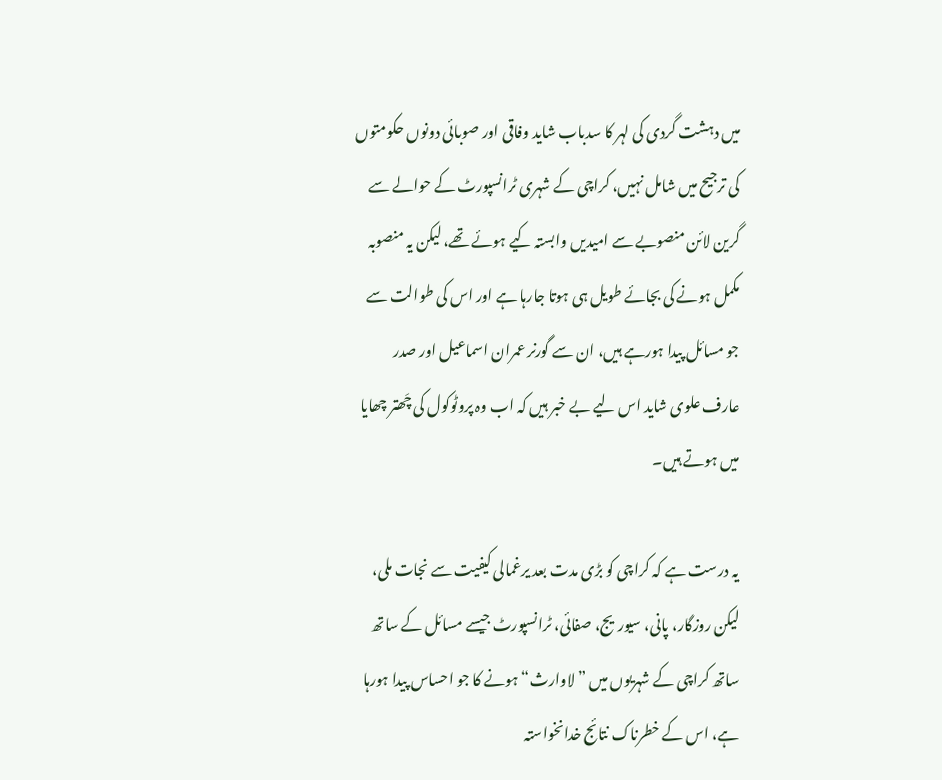میں دہشت گردی کی لہر کا سدباب شاید وفاقی اور صوبائی دونوں حکومتوں کی ترجیح میں شامل نہیں، کراچی کے شہری ٹرانسپورٹ کے حوالے سے گرین لائن منصوبے سے امیدیں وابستہ کیے ہوئے تھے، لیکن یہ منصوبہ مکمل ہونے کی بجائے طویل ہی ہوتا جارہا ہے اور اس کی طوالت سے جو مسائل پیدا ہورہے ہیں، ان سے گورنر عمران اسماعیل اور صدر عارف علوی شاید اس لیے بے خبر ہیں کہ اب وہ پروٹوکول کی چَھتر چھایا میں ہوتے ہیں۔

یہ درست ہے کہ کراچی کو بڑی مدت بعد یرغمالی کیفیت سے نجات ملی، لیکن روزگار، پانی، سیوریج، صفائی، ٹرانسپورٹ جیسے مسائل کے ساتھ ساتھ کراچی کے شہریوں میں ”لاوارث“ ہونے کا جو احساس پیدا ہورہا ہے، اس کے خطرناک نتائج خدانخواستہ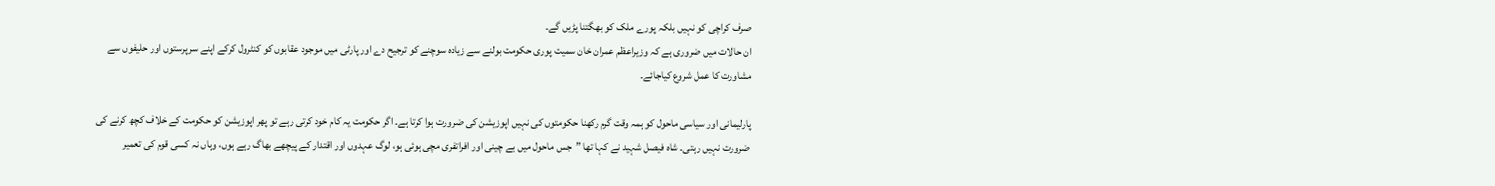صرف کراچی کو نہیں بلکہ پورے ملک کو بھگتنا پڑیں گے۔
ان حالات میں ضروری ہے کہ وزیراعظم عمران خان سمیت پوری حکومت بولنے سے زیادہ سوچنے کو ترجیح دے اور پارٹی میں موجود عقابوں کو کنٹرول کرکے اپنے سرپرستوں اور حلیفوں سے مشاورت کا عمل شروع کیاجائے۔

پارلیمانی اور سیاسی ماحول کو ہمہ وقت گرم رکھنا حکومتوں کی نہیں اپوزیشن کی ضرورت ہوا کرتا ہے۔ اگر حکومت یہ کام خود کرتی رہے تو پھر اپوزیشن کو حکومت کے خلاف کچھ کرنے کی ضرورت نہیں رہتی۔ شاہ فیصل شہید نے کہا تھا ”جس ماحول میں بے چینی اور افراتفری مچی ہوئی ہو، لوگ عہدوں اور اقتدار کے پیچھے بھاگ رہے ہوں، وہاں نہ کسی قوم کی تعمیر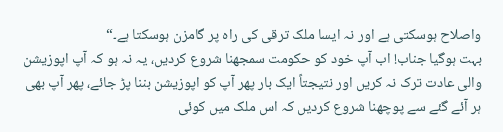واصلاح ہوسکتی ہے اور نہ ایسا ملک ترقی کی راہ پر گامزن ہوسکتا ہے۔“
بہت ہوگیا جناب! اب آپ خود کو حکومت سمجھنا شروع کردیں، یہ نہ ہو کہ آپ اپوزیشن والی عادت ترک نہ کریں اور نتیجتاً ایک بار پھر آپ کو اپوزیشن بننا پڑ جائے، پھر آپ بھی ہر آئے گئے سے پوچھنا شروع کردیں کہ اس ملک میں کوئی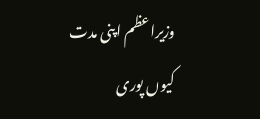وزیراعظم اپنی مدت کیوں پوری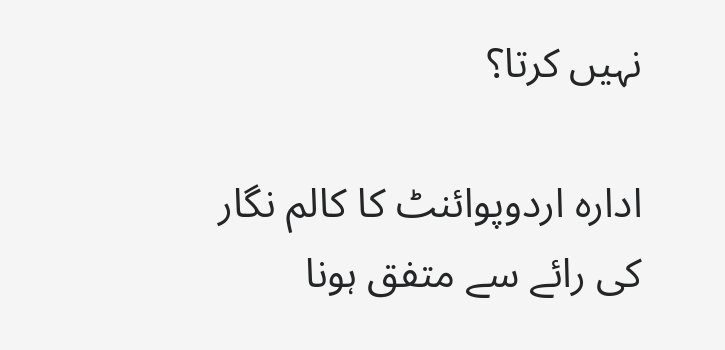نہیں کرتا؟

ادارہ اردوپوائنٹ کا کالم نگار کی رائے سے متفق ہونا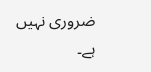ضروری نہیں ہے۔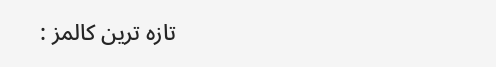تازہ ترین کالمز :